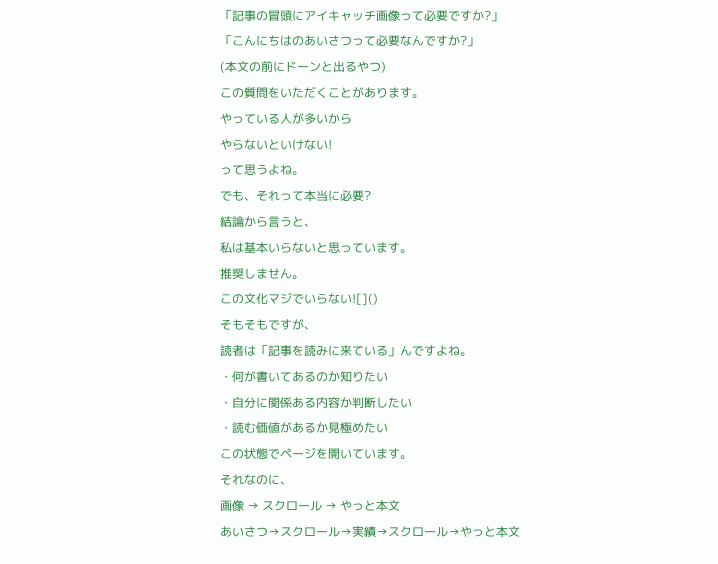「記事の冒頭にアイキャッチ画像って必要ですか?」
「こんにちはのあいさつって必要なんですか?」
(本文の前にドーンと出るやつ)
この質問をいただくことがあります。
やっている人が多いから
やらないといけない!
って思うよね。
でも、それって本当に必要?
結論から言うと、
私は基本いらないと思っています。
推奨しません。
この文化マジでいらない![]()
そもそもですが、
読者は「記事を読みに来ている」んですよね。
・何が書いてあるのか知りたい
・自分に関係ある内容か判断したい
・読む価値があるか見極めたい
この状態でページを開いています。
それなのに、
画像 → スクロール → やっと本文
あいさつ→スクロール→実績→スクロール→やっと本文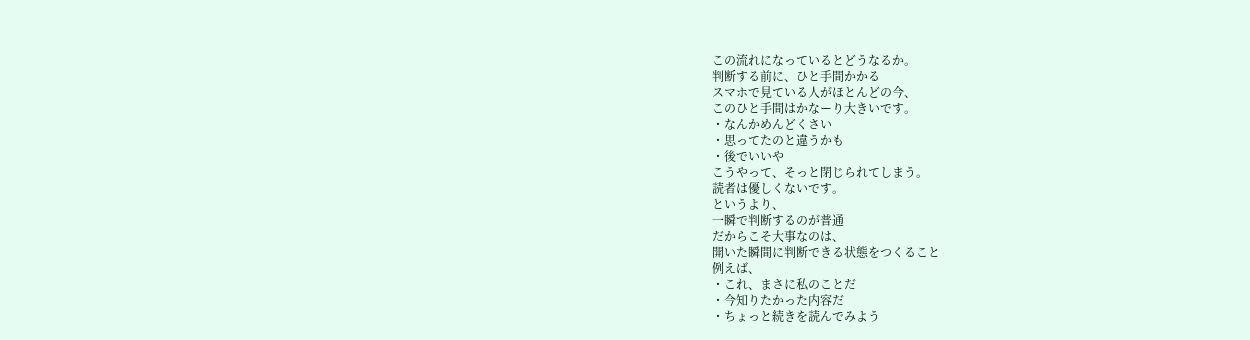この流れになっているとどうなるか。
判断する前に、ひと手間かかる
スマホで見ている人がほとんどの今、
このひと手間はかなーり大きいです。
・なんかめんどくさい
・思ってたのと違うかも
・後でいいや
こうやって、そっと閉じられてしまう。
読者は優しくないです。
というより、
一瞬で判断するのが普通
だからこそ大事なのは、
開いた瞬間に判断できる状態をつくること
例えば、
・これ、まさに私のことだ
・今知りたかった内容だ
・ちょっと続きを読んでみよう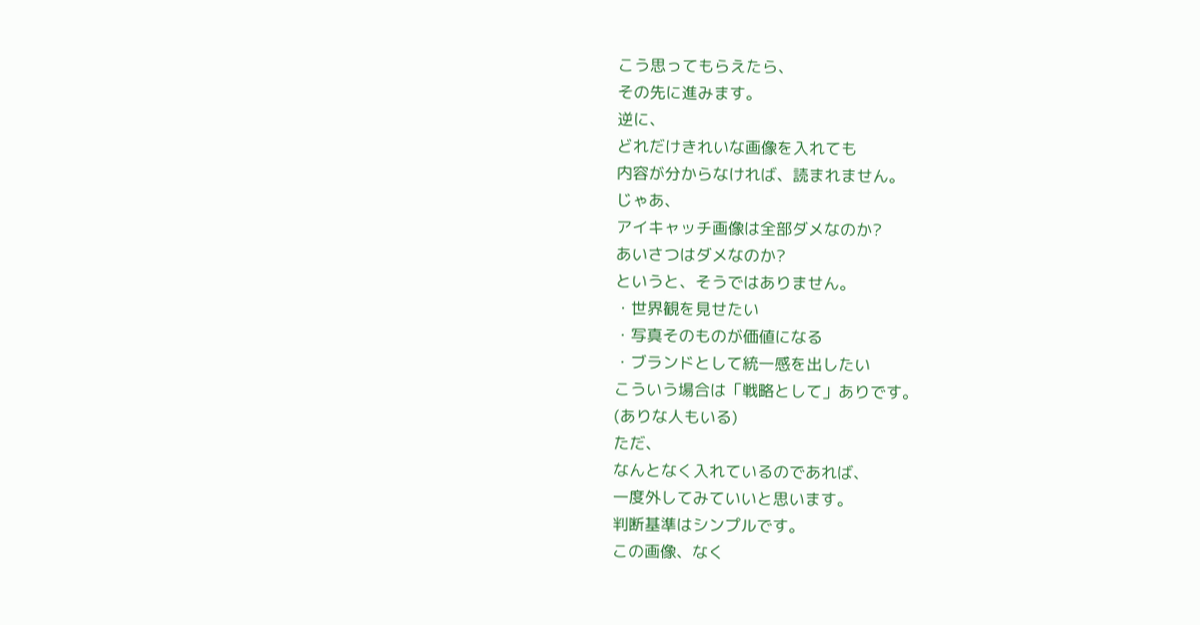こう思ってもらえたら、
その先に進みます。
逆に、
どれだけきれいな画像を入れても
内容が分からなければ、読まれません。
じゃあ、
アイキャッチ画像は全部ダメなのか?
あいさつはダメなのか?
というと、そうではありません。
・世界観を見せたい
・写真そのものが価値になる
・ブランドとして統一感を出したい
こういう場合は「戦略として」ありです。
(ありな人もいる)
ただ、
なんとなく入れているのであれば、
一度外してみていいと思います。
判断基準はシンプルです。
この画像、なく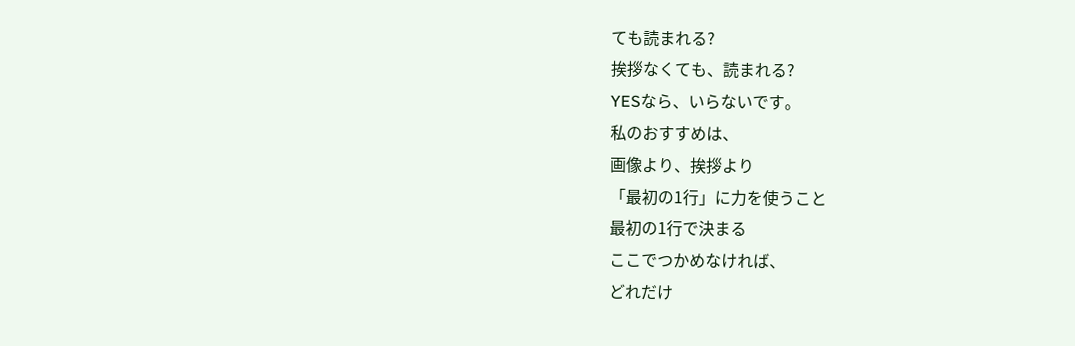ても読まれる?
挨拶なくても、読まれる?
YESなら、いらないです。
私のおすすめは、
画像より、挨拶より
「最初の1行」に力を使うこと
最初の1行で決まる
ここでつかめなければ、
どれだけ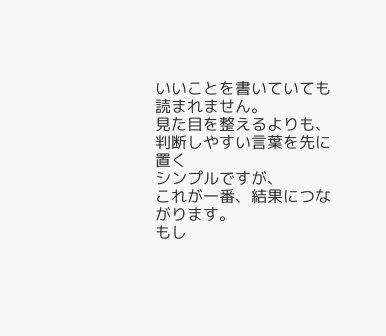いいことを書いていても読まれません。
見た目を整えるよりも、
判断しやすい言葉を先に置く
シンプルですが、
これが一番、結果につながります。
もし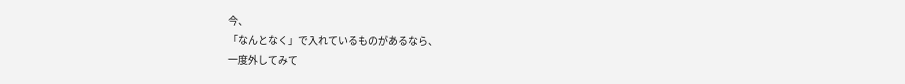今、
「なんとなく」で入れているものがあるなら、
一度外してみて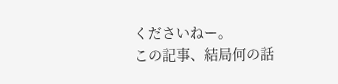くださいねー。
この記事、結局何の話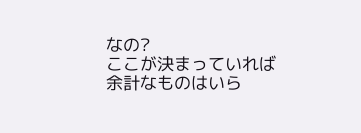なの?
ここが決まっていれば
余計なものはいら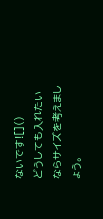ないです![]()
どうしても入れたいならサイズを考えましょう。